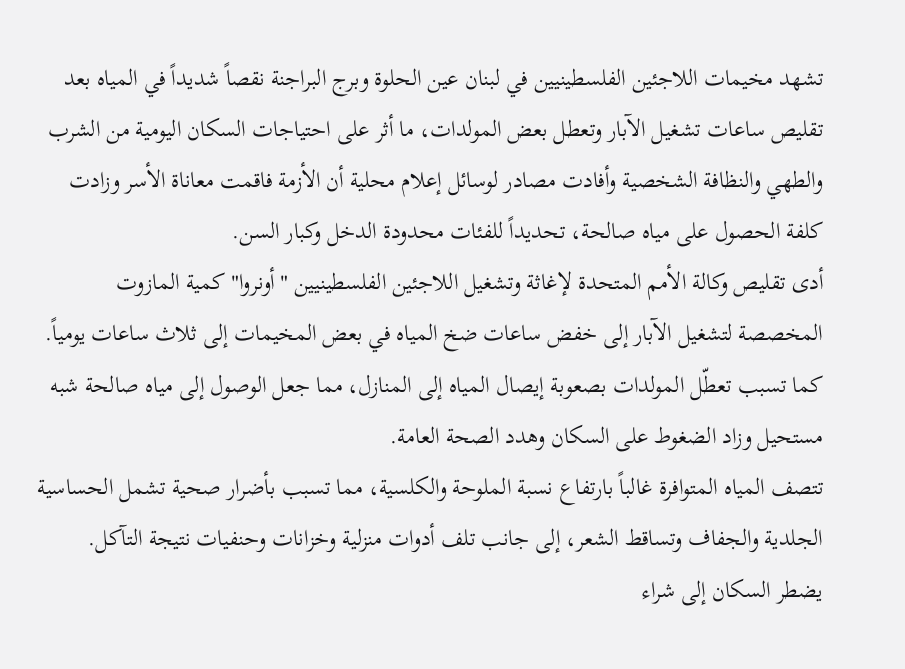تشهد مخيمات اللاجئين الفلسطينيين في لبنان عين الحلوة وبرج البراجنة نقصاً شديداً في المياه بعد تقليص ساعات تشغيل الآبار وتعطل بعض المولدات، ما أثر على احتياجات السكان اليومية من الشرب والطهي والنظافة الشخصية وأفادت مصادر لوسائل إعلام محلية أن الأزمة فاقمت معاناة الأسر وزادت كلفة الحصول على مياه صالحة، تحديداً للفئات محدودة الدخل وكبار السن.
أدى تقليص وكالة الأمم المتحدة لإغاثة وتشغيل اللاجئين الفلسطينيين "أونروا" كمية المازوت المخصصة لتشغيل الآبار إلى خفض ساعات ضخ المياه في بعض المخيمات إلى ثلاث ساعات يومياً. كما تسبب تعطّل المولدات بصعوبة إيصال المياه إلى المنازل، مما جعل الوصول إلى مياه صالحة شبه مستحيل وزاد الضغوط على السكان وهدد الصحة العامة.
تتصف المياه المتوافرة غالباً بارتفاع نسبة الملوحة والكلسية، مما تسبب بأضرار صحية تشمل الحساسية الجلدية والجفاف وتساقط الشعر، إلى جانب تلف أدوات منزلية وخزانات وحنفيات نتيجة التآكل.
يضطر السكان إلى شراء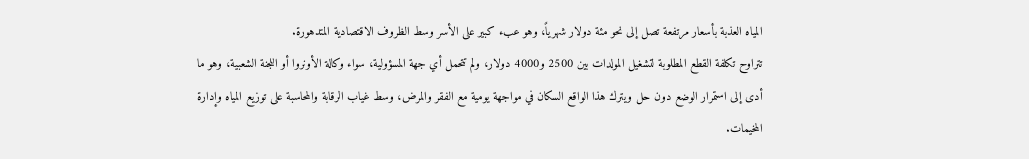المياه العذبة بأسعار مرتفعة تصل إلى نحو مئة دولار شهرياً، وهو عبء كبير على الأسر وسط الظروف الاقتصادية المتدهورة.
تتراوح تكلفة القطع المطلوبة لتشغيل المولدات بين 2500 و4000 دولار، ولم تتحمل أي جهة المسؤولية، سواء وكالة الأونروا أو اللجنة الشعبية، وهو ما أدى إلى استمرار الوضع دون حل ويترك هذا الواقع السكان في مواجهة يومية مع الفقر والمرض، وسط غياب الرقابة والمحاسبة على توزيع المياه وإدارة المخيمات.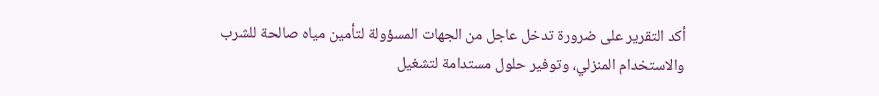أكد التقرير على ضرورة تدخل عاجل من الجهات المسؤولة لتأمين مياه صالحة للشرب والاستخدام المنزلي، وتوفير حلول مستدامة لتشغيل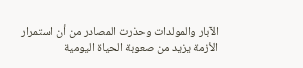الآبار والمولدات وحذرت المصادر من أن استمرار الأزمة يزيد من صعوبة الحياة اليومية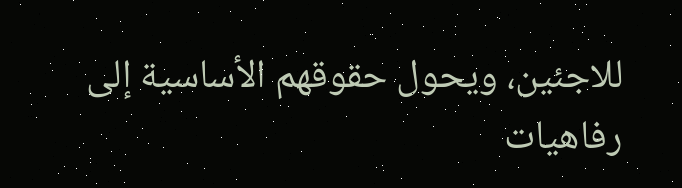للاجئين، ويحول حقوقهم الأساسية إلى رفاهيات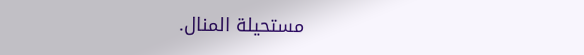مستحيلة المنال.